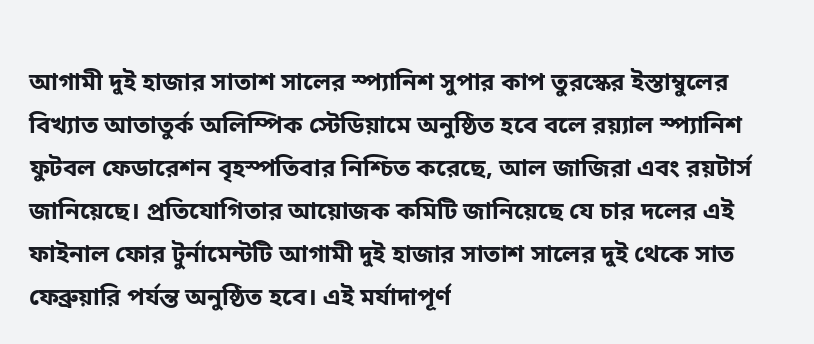আগামী দুই হাজার সাতাশ সালের স্প্যানিশ সুপার কাপ তুরস্কের ইস্তাম্বুলের বিখ্যাত আতাতুর্ক অলিম্পিক স্টেডিয়ামে অনুষ্ঠিত হবে বলে রয়্যাল স্প্যানিশ ফুটবল ফেডারেশন বৃহস্পতিবার নিশ্চিত করেছে, আল জাজিরা এবং রয়টার্স জানিয়েছে। প্রতিযোগিতার আয়োজক কমিটি জানিয়েছে যে চার দলের এই ফাইনাল ফোর টুর্নামেন্টটি আগামী দুই হাজার সাতাশ সালের দুই থেকে সাত ফেব্রুয়ারি পর্যন্ত অনুষ্ঠিত হবে। এই মর্যাদাপূর্ণ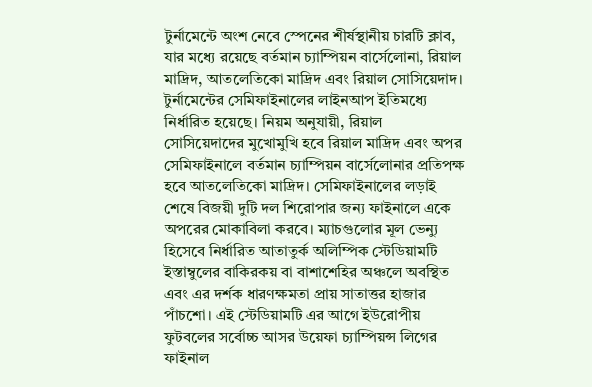টুর্নামেন্টে অংশ নেবে স্পেনের শীর্ষস্থানীয় চারটি ক্লাব, যার মধ্যে রয়েছে বর্তমান চ্যাম্পিয়ন বার্সেলোনা, রিয়াল মাদ্রিদ, আতলেতিকো মাদ্রিদ এবং রিয়াল সোসিয়েদাদ।
টুর্নামেন্টের সেমিফাইনালের লাইনআপ ইতিমধ্যে নির্ধারিত হয়েছে। নিয়ম অনুযায়ী, রিয়াল সোসিয়েদাদের মুখোমুখি হবে রিয়াল মাদ্রিদ এবং অপর সেমিফাইনালে বর্তমান চ্যাম্পিয়ন বার্সেলোনার প্রতিপক্ষ হবে আতলেতিকো মাদ্রিদ। সেমিফাইনালের লড়াই শেষে বিজয়ী দুটি দল শিরোপার জন্য ফাইনালে একে অপরের মোকাবিলা করবে। ম্যাচগুলোর মূল ভেন্যু হিসেবে নির্ধারিত আতাতুর্ক অলিম্পিক স্টেডিয়ামটি ইস্তাম্বুলের বাকিরকয় বা বাশাশেহির অঞ্চলে অবস্থিত এবং এর দর্শক ধারণক্ষমতা প্রায় সাতাত্তর হাজার পাঁচশো। এই স্টেডিয়ামটি এর আগে ইউরোপীয় ফুটবলের সর্বোচ্চ আসর উয়েফা চ্যাম্পিয়ন্স লিগের ফাইনাল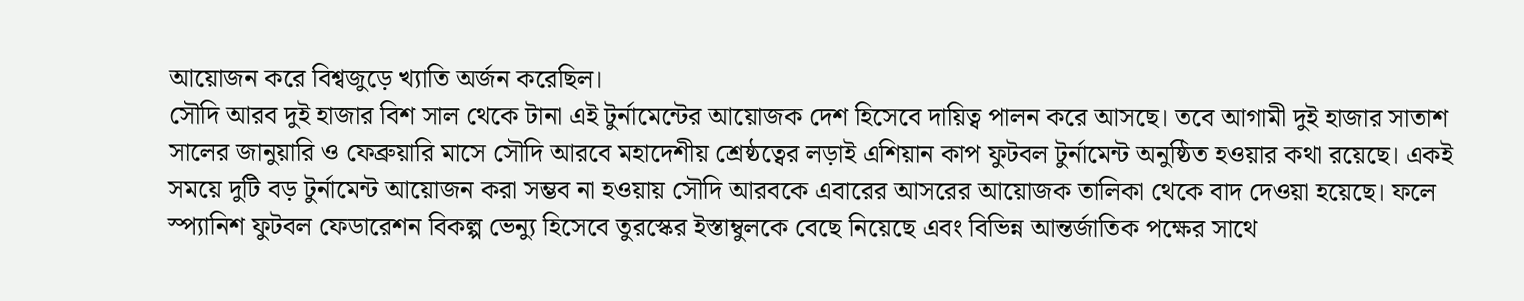আয়োজন করে বিশ্বজুড়ে খ্যাতি অর্জন করেছিল।
সৌদি আরব দুই হাজার বিশ সাল থেকে টানা এই টুর্নামেন্টের আয়োজক দেশ হিসেবে দায়িত্ব পালন করে আসছে। তবে আগামী দুই হাজার সাতাশ সালের জানুয়ারি ও ফেব্রুয়ারি মাসে সৌদি আরবে মহাদেশীয় শ্রেষ্ঠত্বের লড়াই এশিয়ান কাপ ফুটবল টুর্নামেন্ট অনুষ্ঠিত হওয়ার কথা রয়েছে। একই সময়ে দুটি বড় টুর্নামেন্ট আয়োজন করা সম্ভব না হওয়ায় সৌদি আরবকে এবারের আসরের আয়োজক তালিকা থেকে বাদ দেওয়া হয়েছে। ফলে স্প্যানিশ ফুটবল ফেডারেশন বিকল্প ভেন্যু হিসেবে তুরস্কের ইস্তাম্বুলকে বেছে নিয়েছে এবং বিভিন্ন আন্তর্জাতিক পক্ষের সাথে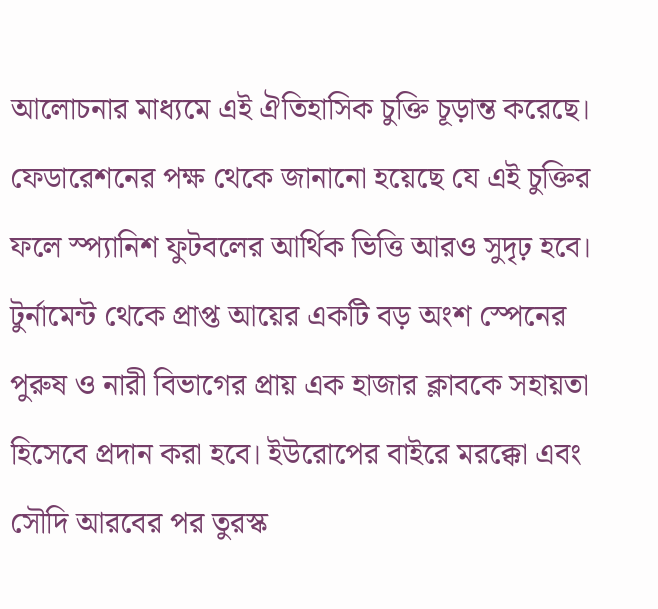আলোচনার মাধ্যমে এই ঐতিহাসিক চুক্তি চূড়ান্ত করেছে।
ফেডারেশনের পক্ষ থেকে জানানো হয়েছে যে এই চুক্তির ফলে স্প্যানিশ ফুটবলের আর্থিক ভিত্তি আরও সুদৃঢ় হবে। টুর্নামেন্ট থেকে প্রাপ্ত আয়ের একটি বড় অংশ স্পেনের পুরুষ ও নারী বিভাগের প্রায় এক হাজার ক্লাবকে সহায়তা হিসেবে প্রদান করা হবে। ইউরোপের বাইরে মরক্কো এবং সৌদি আরবের পর তুরস্ক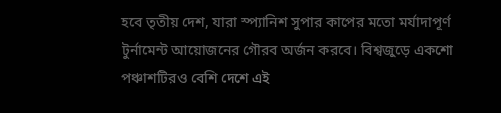হবে তৃতীয় দেশ, যারা স্প্যানিশ সুপার কাপের মতো মর্যাদাপূর্ণ টুর্নামেন্ট আয়োজনের গৌরব অর্জন করবে। বিশ্বজুড়ে একশো পঞ্চাশটিরও বেশি দেশে এই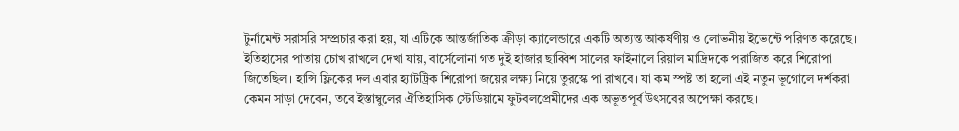টুর্নামেন্ট সরাসরি সম্প্রচার করা হয়, যা এটিকে আন্তর্জাতিক ক্রীড়া ক্যালেন্ডারে একটি অত্যন্ত আকর্ষণীয় ও লোভনীয় ইভেন্টে পরিণত করেছে।
ইতিহাসের পাতায় চোখ রাখলে দেখা যায়, বার্সেলোনা গত দুই হাজার ছাব্বিশ সালের ফাইনালে রিয়াল মাদ্রিদকে পরাজিত করে শিরোপা জিতেছিল। হান্সি ফ্লিকের দল এবার হ্যাটট্রিক শিরোপা জয়ের লক্ষ্য নিয়ে তুরস্কে পা রাখবে। যা কম স্পষ্ট তা হলো এই নতুন ভূগোলে দর্শকরা কেমন সাড়া দেবেন, তবে ইস্তাম্বুলের ঐতিহাসিক স্টেডিয়ামে ফুটবলপ্রেমীদের এক অভূতপূর্ব উৎসবের অপেক্ষা করছে।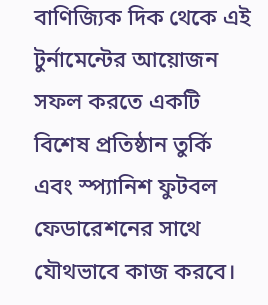বাণিজ্যিক দিক থেকে এই টুর্নামেন্টের আয়োজন সফল করতে একটি বিশেষ প্রতিষ্ঠান তুর্কি এবং স্প্যানিশ ফুটবল ফেডারেশনের সাথে যৌথভাবে কাজ করবে।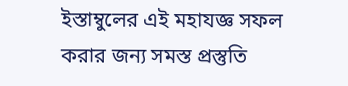ইস্তাম্বুলের এই মহাযজ্ঞ সফল করার জন্য সমস্ত প্রস্তুতি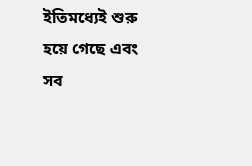ইতিমধ্যেই শুরু হয়ে গেছে এবং সব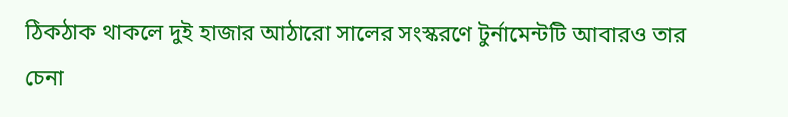ঠিকঠাক থাকলে দুই হাজার আঠারো সালের সংস্করণে টুর্নামেন্টটি আবারও তার চেনা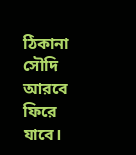ঠিকানা সৌদি আরবে ফিরে যাবে।